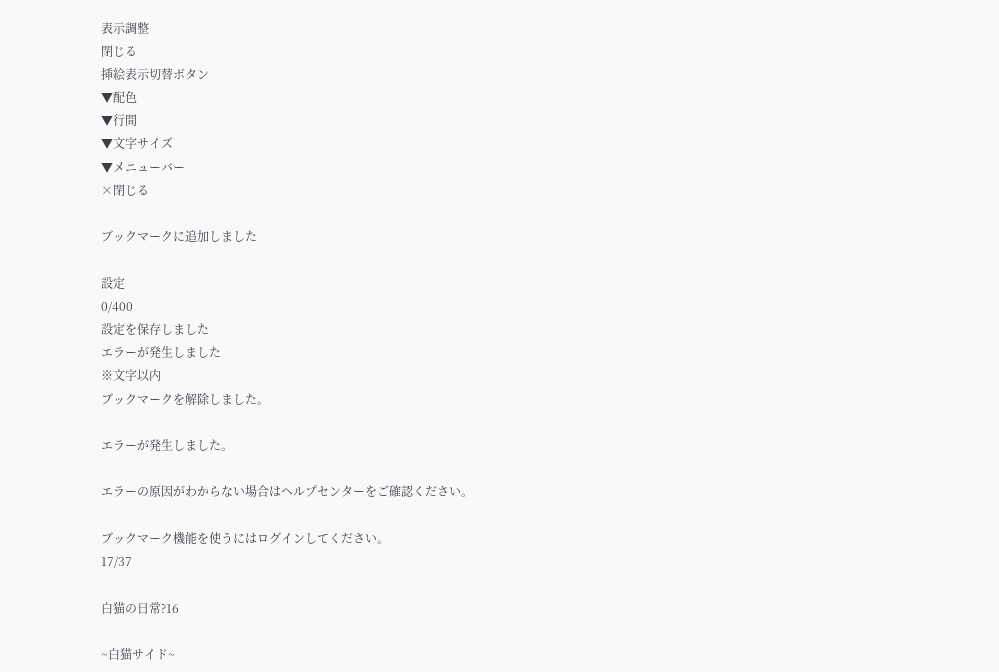表示調整
閉じる
挿絵表示切替ボタン
▼配色
▼行間
▼文字サイズ
▼メニューバー
×閉じる

ブックマークに追加しました

設定
0/400
設定を保存しました
エラーが発生しました
※文字以内
ブックマークを解除しました。

エラーが発生しました。

エラーの原因がわからない場合はヘルプセンターをご確認ください。

ブックマーク機能を使うにはログインしてください。
17/37

白猫の日常?16

~白猫サイド~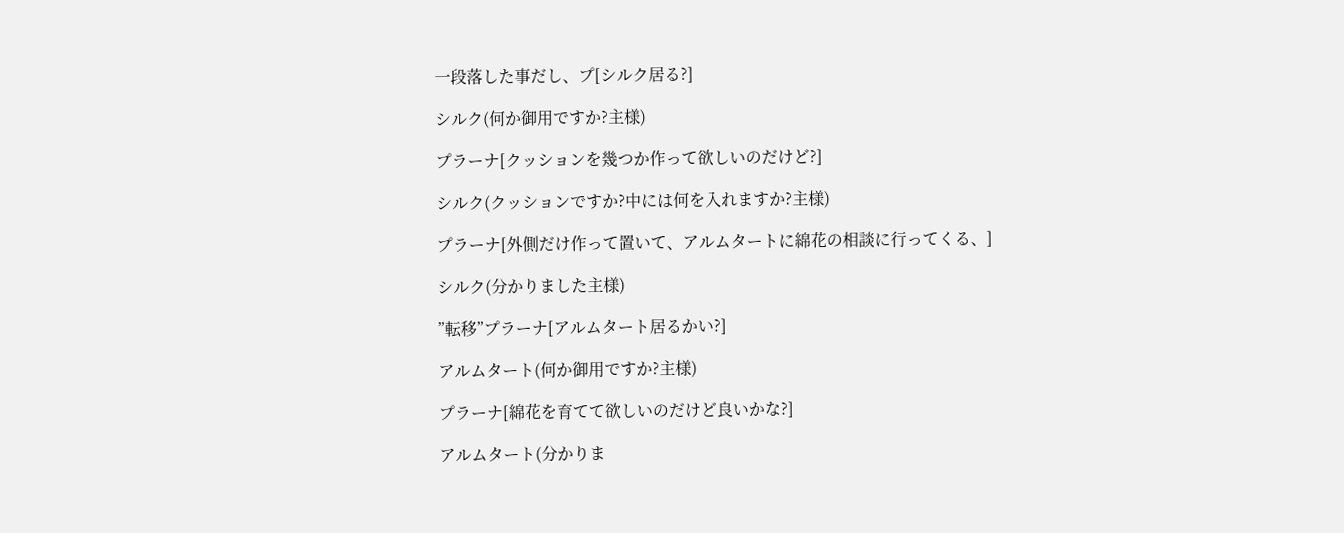一段落した事だし、プ[シルク居る?]

シルク(何か御用ですか?主様)

プラーナ[クッションを幾つか作って欲しいのだけど?]

シルク(クッションですか?中には何を入れますか?主様)

プラーナ[外側だけ作って置いて、アルムタートに綿花の相談に行ってくる、]

シルク(分かりました主様)

”転移”プラーナ[アルムタート居るかい?]

アルムタート(何か御用ですか?主様)

プラーナ[綿花を育てて欲しいのだけど良いかな?]

アルムタート(分かりま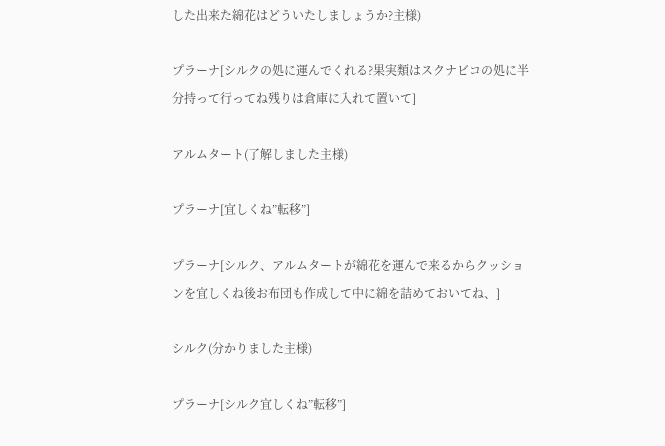した出来た綿花はどういたしましょうか?主様)

プラーナ[シルクの処に運んでくれる?果実類はスクナビコの処に半分持って行ってね残りは倉庫に入れて置いて]

アルムタート(了解しました主様)

プラーナ[宜しくね”転移”]

プラーナ[シルク、アルムタートが綿花を運んで来るからクッションを宜しくね後お布団も作成して中に綿を詰めておいてね、]

シルク(分かりました主様)

プラーナ[シルク宜しくね”転移”]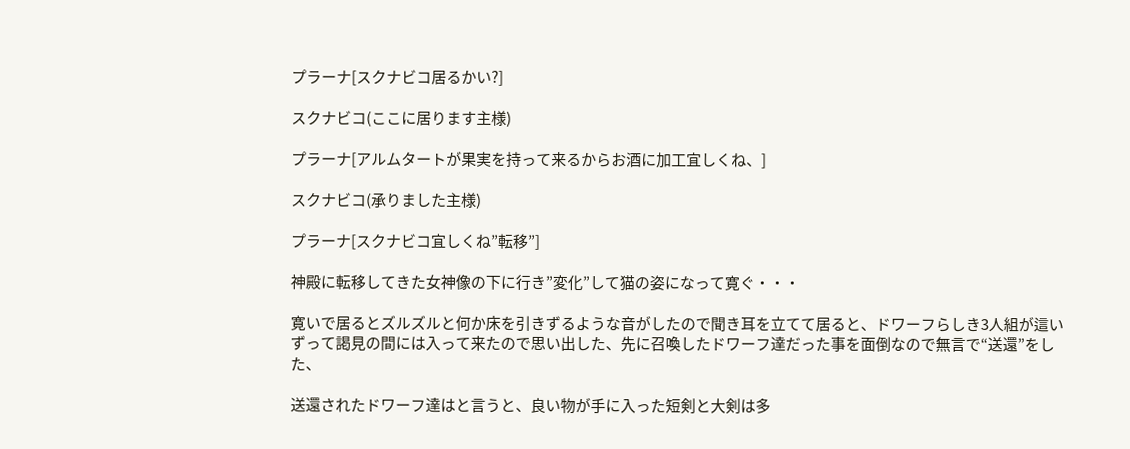プラーナ[スクナビコ居るかい?]

スクナビコ(ここに居ります主様)

プラーナ[アルムタートが果実を持って来るからお酒に加工宜しくね、]

スクナビコ(承りました主様)

プラーナ[スクナビコ宜しくね”転移”]

神殿に転移してきた女神像の下に行き”変化”して猫の姿になって寛ぐ・・・

寛いで居るとズルズルと何か床を引きずるような音がしたので聞き耳を立てて居ると、ドワーフらしき3人組が這いずって謁見の間には入って来たので思い出した、先に召喚したドワーフ達だった事を面倒なので無言で“送還”をした、

送還されたドワーフ達はと言うと、良い物が手に入った短剣と大剣は多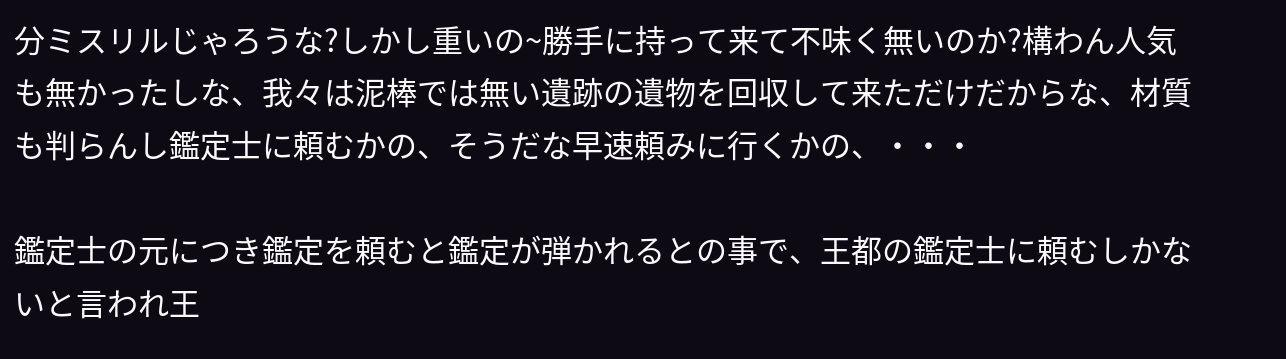分ミスリルじゃろうな?しかし重いの~勝手に持って来て不味く無いのか?構わん人気も無かったしな、我々は泥棒では無い遺跡の遺物を回収して来ただけだからな、材質も判らんし鑑定士に頼むかの、そうだな早速頼みに行くかの、・・・

鑑定士の元につき鑑定を頼むと鑑定が弾かれるとの事で、王都の鑑定士に頼むしかないと言われ王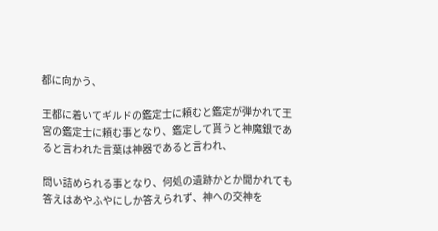都に向かう、

王都に着いてギルドの鑑定士に頼むと鑑定が弾かれて王宮の鑑定士に頼む事となり、鑑定して貰うと神魔銀であると言われた言葉は神器であると言われ、

問い詰められる事となり、何処の遺跡かとか聞かれても答えはあやふやにしか答えられず、神への交神を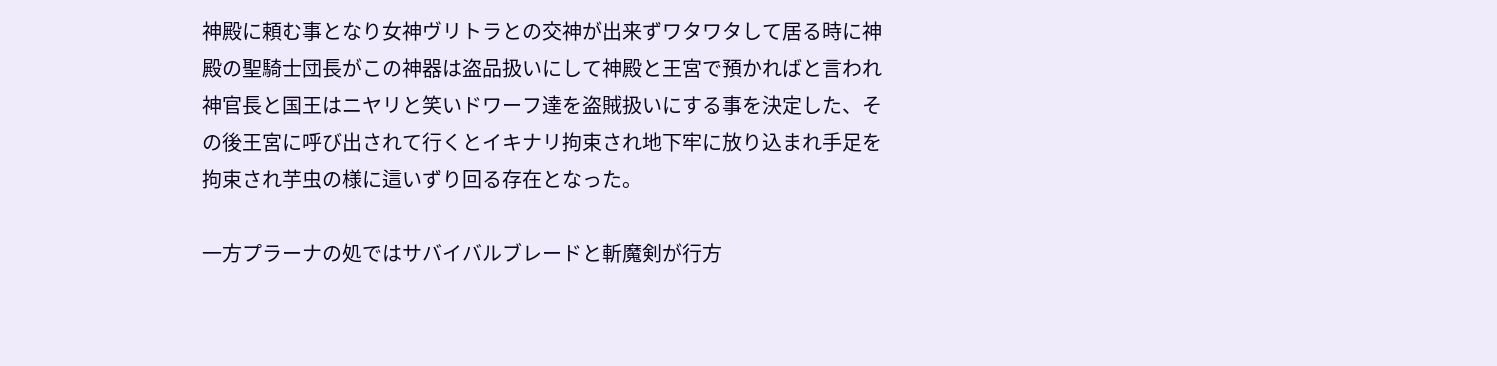神殿に頼む事となり女神ヴリトラとの交神が出来ずワタワタして居る時に神殿の聖騎士団長がこの神器は盗品扱いにして神殿と王宮で預かればと言われ神官長と国王はニヤリと笑いドワーフ達を盗賊扱いにする事を決定した、その後王宮に呼び出されて行くとイキナリ拘束され地下牢に放り込まれ手足を拘束され芋虫の様に這いずり回る存在となった。

一方プラーナの処ではサバイバルブレードと斬魔剣が行方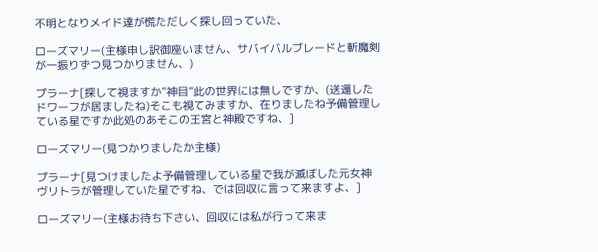不明となりメイド達が慌ただしく探し回っていた、

ローズマリー(主様申し訳御座いません、サバイバルブレードと斬魔剣が一振りずつ見つかりません、)

プラーナ[探して視ますか”神目”此の世界には無しですか、(送還したドワーフが居ましたね)そこも視てみますか、在りましたね予備管理している星ですか此処のあそこの王宮と神殿ですね、]

ローズマリー(見つかりましたか主様)

プラーナ[見つけましたよ予備管理している星で我が滅ぼした元女神ヴリトラが管理していた星ですね、では回収に言って来ますよ、]

ローズマリー(主様お待ち下さい、回収には私が行って来ま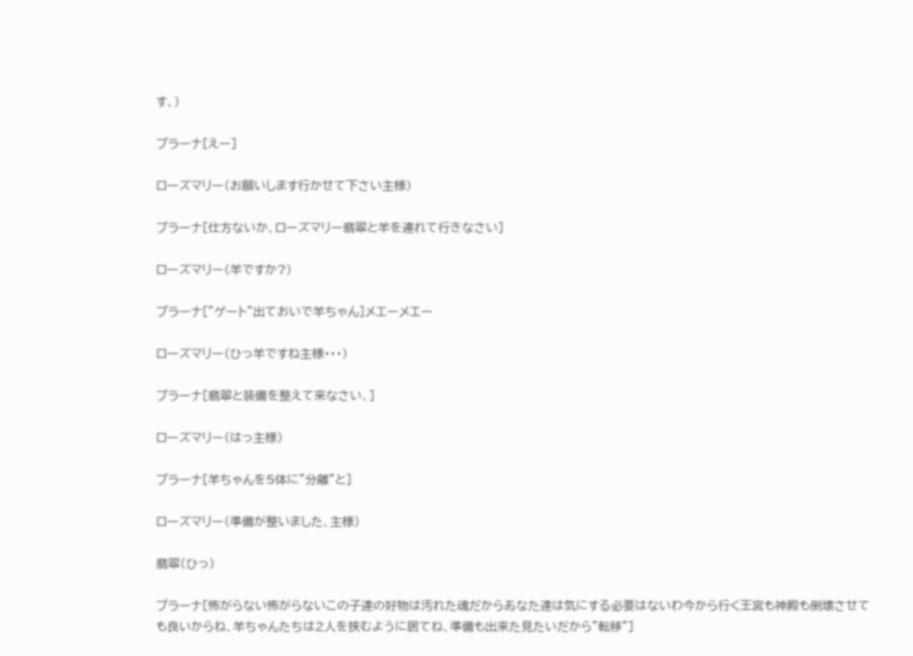す、)

プラーナ[えー]

ローズマリー(お願いします行かせて下さい主様)

プラーナ[仕方ないか、ローズマリー翡翠と羊を連れて行きなさい]

ローズマリー(羊ですか?)

プラーナ[”ゲート”出ておいで羊ちゃん]メエーメエー

ローズマリー(ひっ羊ですね主様・・・)

プラーナ[翡翠と装備を整えて来なさい、]

ローズマリー(はっ主様)

プラーナ[羊ちゃんを5体に”分離”と]

ローズマリー(準備が整いました、主様)

翡翠(ひっ)

プラーナ[怖がらない怖がらないこの子達の好物は汚れた魂だからあなた達は気にする必要はないわ今から行く王宮も神殿も倒壊させても良いからね、羊ちゃんたちは2人を挟むように居てね、準備も出来た見たいだから”転移”]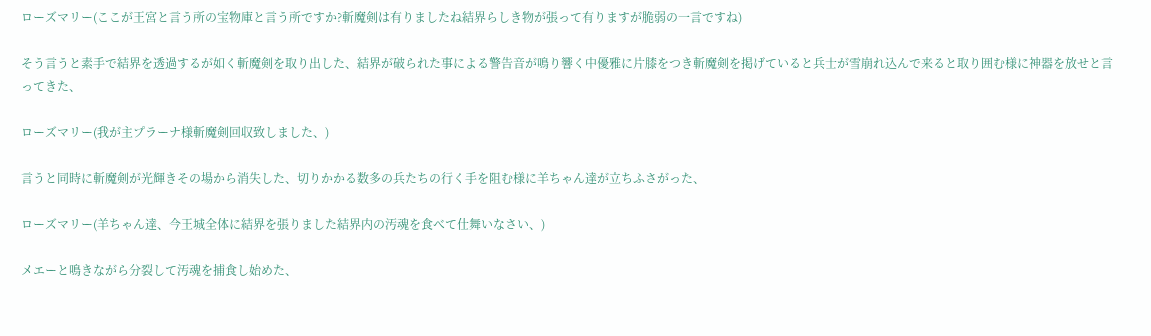ローズマリー(ここが王宮と言う所の宝物庫と言う所ですか?斬魔剣は有りましたね結界らしき物が張って有りますが脆弱の一言ですね)

そう言うと素手で結界を透過するが如く斬魔剣を取り出した、結界が破られた事による警告音が鳴り響く中優雅に片膝をつき斬魔剣を掲げていると兵士が雪崩れ込んで来ると取り囲む様に神器を放せと言ってきた、

ローズマリー(我が主プラーナ様斬魔剣回収致しました、)

言うと同時に斬魔剣が光輝きその場から消失した、切りかかる数多の兵たちの行く手を阻む様に羊ちゃん達が立ちふさがった、

ローズマリー(羊ちゃん達、今王城全体に結界を張りました結界内の汚魂を食べて仕舞いなさい、)

メエーと鳴きながら分裂して汚魂を捕食し始めた、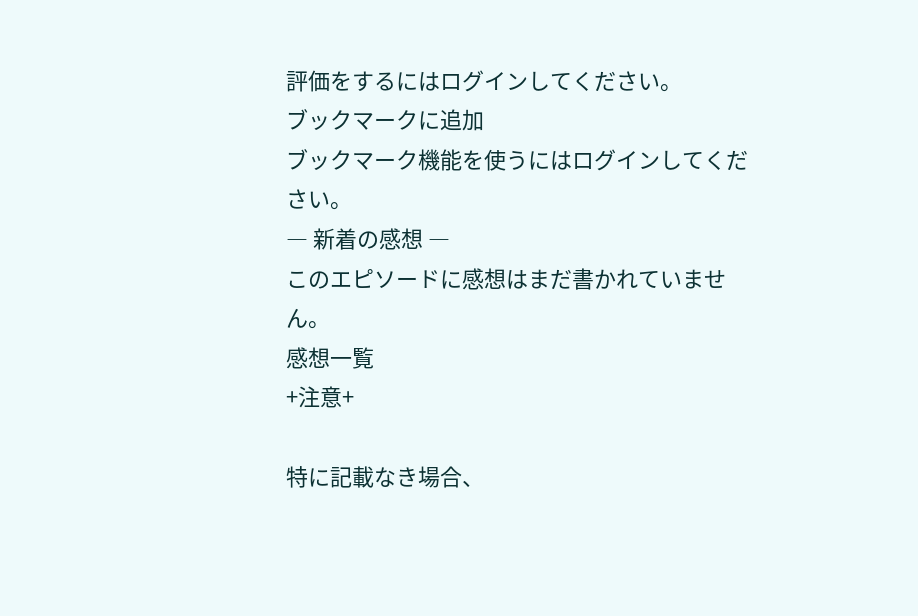評価をするにはログインしてください。
ブックマークに追加
ブックマーク機能を使うにはログインしてください。
― 新着の感想 ―
このエピソードに感想はまだ書かれていません。
感想一覧
+注意+

特に記載なき場合、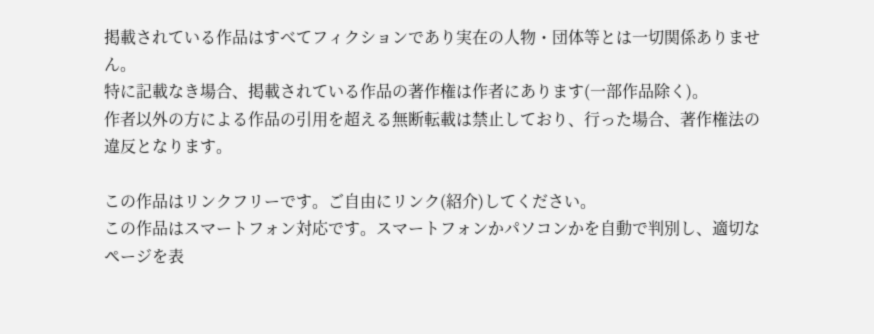掲載されている作品はすべてフィクションであり実在の人物・団体等とは一切関係ありません。
特に記載なき場合、掲載されている作品の著作権は作者にあります(一部作品除く)。
作者以外の方による作品の引用を超える無断転載は禁止しており、行った場合、著作権法の違反となります。

この作品はリンクフリーです。ご自由にリンク(紹介)してください。
この作品はスマートフォン対応です。スマートフォンかパソコンかを自動で判別し、適切なページを表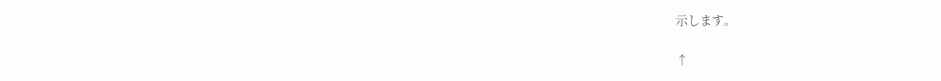示します。

↑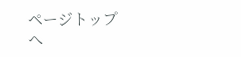ページトップへ